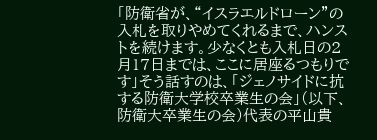「防衛省が、“イスラエルドローン”の入札を取りやめてくれるまで、ハンストを続けます。少なくとも入札日の2月17日までは、ここに居座るつもりです」そう話すのは、「ジェノサイドに抗する防衛大学校卒業生の会」(以下、防衛大卒業生の会)代表の平山貴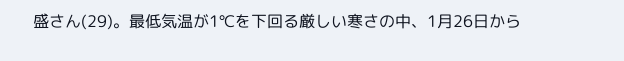盛さん(29)。最低気温が1℃を下回る厳しい寒さの中、1月26日から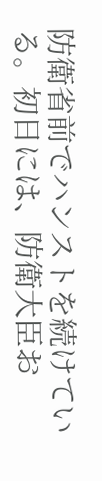防衛省前でハンストを続けている。初日には、防衛大臣お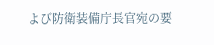よび防衛装備庁長官宛の要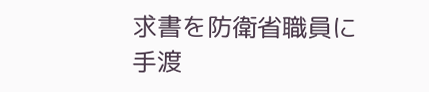求書を防衛省職員に手渡